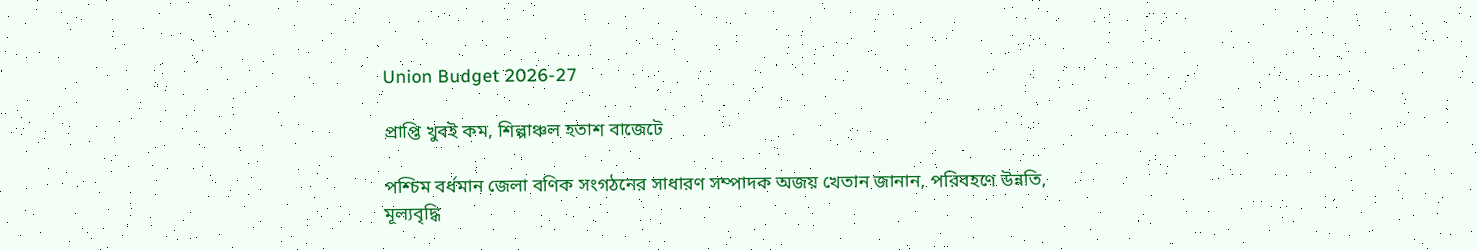Union Budget 2026-27

প্রাপ্তি খুবই কম, শিল্পাঞ্চল হতাশ বাজেটে

পশ্চিম বর্ধমান জেলা বণিক সংগঠনের সাধারণ সম্পাদক অজয় খেতান জানান, পরিবহণে উন্নতি, মূল্যবৃদ্ধি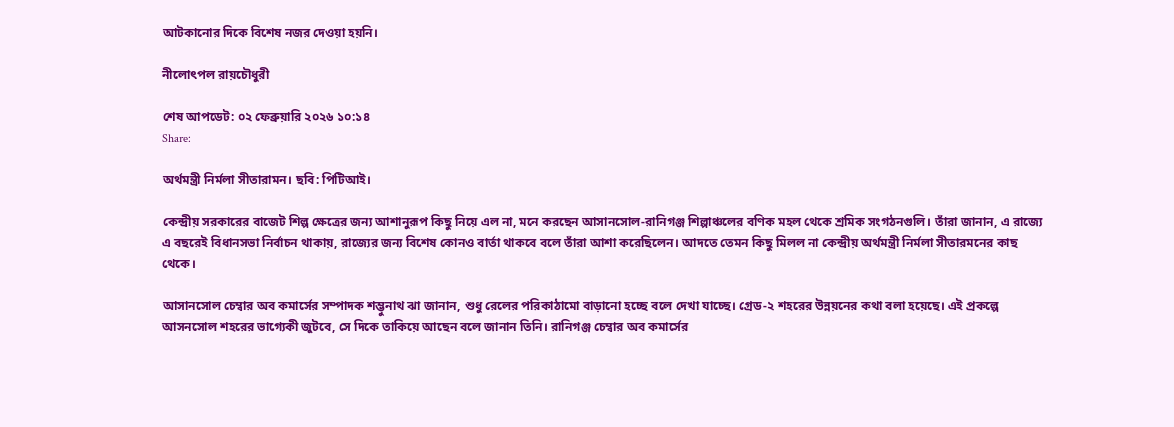আটকানোর দিকে বিশেষ নজর দেওয়া হয়নি।

নীলোৎপল রায়চৌধুরী

শেষ আপডেট: ০২ ফেব্রুয়ারি ২০২৬ ১০:১৪
Share:

অর্থমন্ত্রী নির্মলা সীতারামন। ছবি: পিটিআই।

কেন্দ্রীয় সরকারের বাজেট শিল্প ক্ষেত্রের জন্য আশানুরূপ কিছু নিয়ে এল না, মনে করছেন আসানসোল-রানিগঞ্জ শিল্পাঞ্চলের বণিক মহল থেকে শ্রমিক সংগঠনগুলি। তাঁরা জানান, এ রাজ্যে এ বছরেই বিধানসভা নির্বাচন থাকায়, রাজ্যের জন্য বিশেষ কোনও বার্তা থাকবে বলে তাঁরা আশা করেছিলেন। আদতে তেমন কিছু মিলল না কেন্দ্রীয় অর্থমন্ত্রী নির্মলা সীতারমনের কাছ থেকে।

আসানসোল চেম্বার অব কমার্সের সম্পাদক শম্ভুনাথ ঝা জানান, শুধু রেলের পরিকাঠামো বাড়ানো হচ্ছে বলে দেখা যাচ্ছে। গ্ৰেড-২ শহরের উন্নয়নের কথা বলা হয়েছে।‌ এই প্রকল্পে আসনসোল শহরের ভাগ্যেকী জুটবে, সে দিকে তাকিয়ে আছেন বলে জানান তিনি। রানিগঞ্জ চেম্বার অব কমার্সের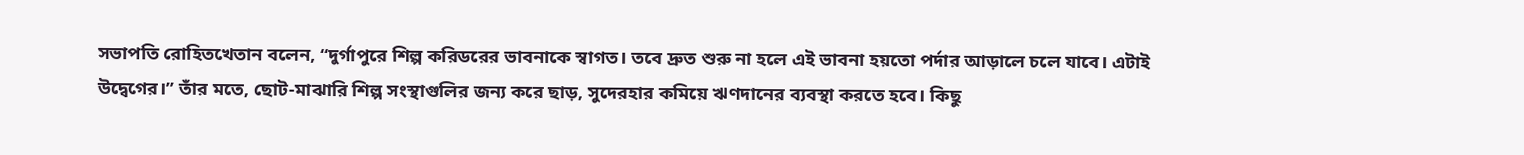সভাপতি রোহিতখেতান বলেন, ‘‘দুর্গাপুরে শিল্প করিডরের ভাবনাকে স্বাগত।‌ তবে দ্রুত শুরু না হলে এই ভাবনা হয়তো পর্দার আড়ালে চলে যাবে। এটাই উদ্বেগের।’’ তাঁর মতে, ছোট-মাঝারি শিল্প সংস্থাগুলির জন্য করে ছাড়, সুদেরহার কমিয়ে ঋণদানের ব্যবস্থা করতে হবে। কিছু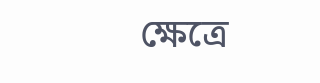ক্ষেত্রে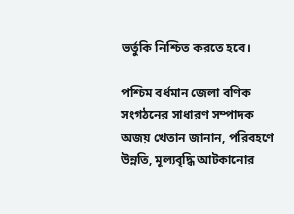ভর্তুকি নিশ্চিত করতে হবে।

পশ্চিম বর্ধমান জেলা বণিক সংগঠনের সাধারণ সম্পাদক অজয় খেতান জানান, পরিবহণে উন্নতি, মূল্যবৃদ্ধি আটকানোর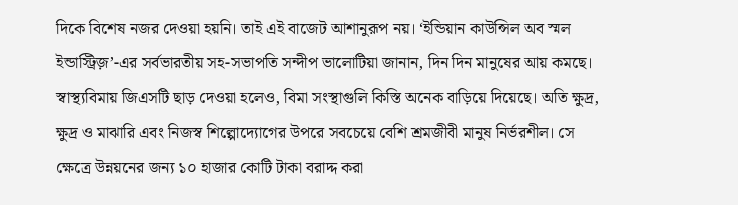দিকে বিশেষ নজর দেওয়া হয়নি। তাই এই বাজেট আশানুরূপ নয়। ‘ইন্ডিয়ান কাউন্সিল অব স্মল ইন্ডাস্ট্রিজ়’-এর সর্বভারতীয় সহ-সভাপতি সন্দীপ ভালোটিয়া জানান, দিন দিন মানুষের আয় কমছে। স্বাস্থ্যবিমায় জিএসটি ছাড় দেওয়া হলেও, বিমা সংস্থাগুলি কিস্তি অনেক বাড়িয়ে দিয়েছে। অতি ক্ষুদ্র, ক্ষুদ্র ও মাঝারি এবং নিজস্ব শিল্পোদ্যোগের উপরে সবচেয়ে বেশি শ্রমজীবী মানুষ নির্ভরশীল। সে ক্ষেত্রে উন্নয়নের জন্য ১০ হাজার কোটি টাকা বরাদ্দ করা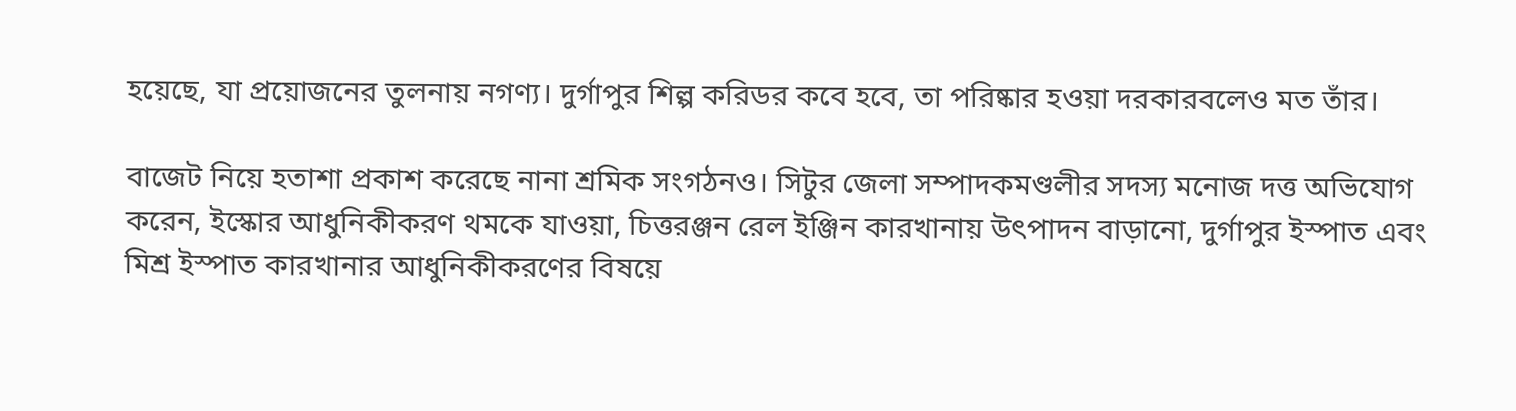হয়েছে, যা প্রয়োজনের তুলনায় নগণ্য। দুর্গাপুর শিল্প করিডর কবে হবে, তা পরিষ্কার হওয়া দরকারবলেও মত তাঁর।

বাজেট নিয়ে হতাশা প্রকাশ করেছে নানা শ্রমিক সংগঠনও। সিটুর জেলা সম্পাদকমণ্ডলীর সদস্য মনোজ দত্ত অভিযোগ করেন, ইস্কোর আধুনিকীকরণ থমকে যাওয়া, চিত্তরঞ্জন রেল ইঞ্জিন কারখানায় উৎপাদন বাড়ানো, দুর্গাপুর ইস্পাত এবং মিশ্র ইস্পাত কারখানার আধুনিকীকরণের বিষয়ে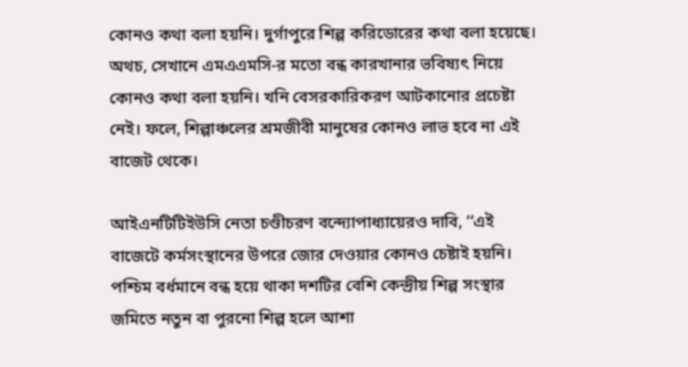কোনও কথা বলা হয়নি। দুর্গাপুরে শিল্প করিডোরের কথা বলা হয়েছে। অথচ, সেখানে এমএএমসি-র মতো বন্ধ কারখানার ভবিষ্যৎ নিয়ে কোনও কথা বলা হয়নি। খনি বেসরকারিকরণ আটকানোর প্রচেষ্টা নেই। ফলে, শিল্পাঞ্চলের শ্রমজীবী মানুষের কোনও লাভ হবে না এই বাজেট থেকে।

আইএনটিটিইউসি নেতা চণ্ডীচরণ বন্দ্যোপাধ্যায়েরও দাবি, ‘‘এই বাজেটে কর্মসংস্থানের উপরে জোর দেওয়ার কোনও চেষ্টাই হয়নি। পশ্চিম বর্ধমানে বন্ধ হয়ে থাকা দশটির বেশি কেন্দ্রীয় শিল্প সংস্থার জমিতে নতুন বা পুরনো শিল্প হলে আশা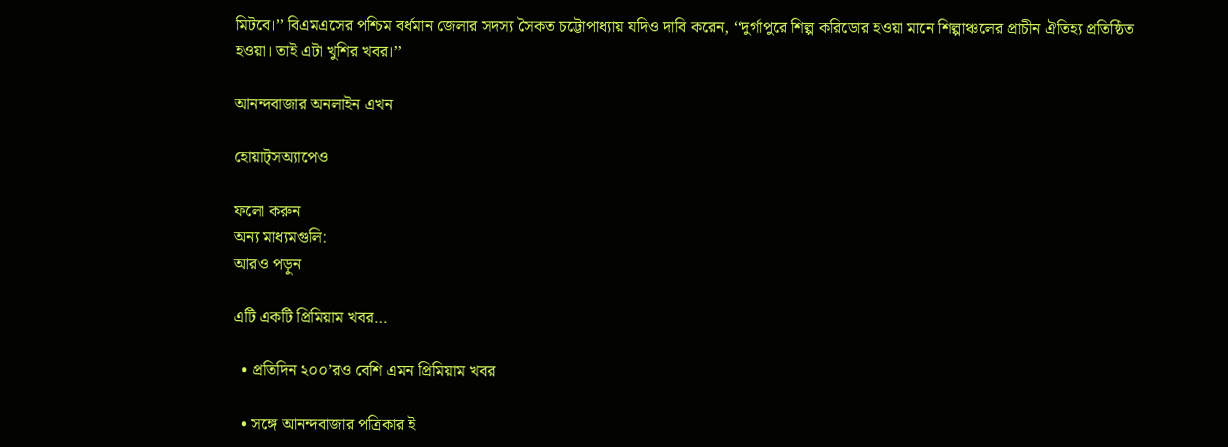মিটবে।’’ বিএমএসের পশ্চিম বর্ধমান জেলার সদস্য সৈকত চট্টোপাধ্যায় যদিও দাবি করেন, ‘‘দুর্গাপুরে শিল্প করিডোর হওয়া মানে শিল্পাঞ্চলের প্রাচীন ঐতিহ্য প্রতিষ্ঠিত হওয়া। তাই এটা খুশির খবর।’’

আনন্দবাজার অনলাইন এখন

হোয়াট্‌সঅ্যাপেও

ফলো করুন
অন্য মাধ্যমগুলি:
আরও পড়ুন

এটি একটি প্রিমিয়াম খবর…

  • প্রতিদিন ২০০’রও বেশি এমন প্রিমিয়াম খবর

  • সঙ্গে আনন্দবাজার পত্রিকার ই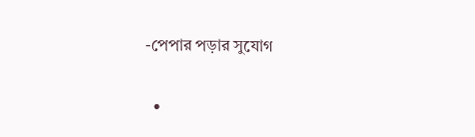-পেপার পড়ার সুযোগ

  •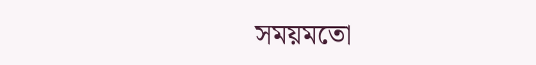সময়মতো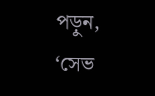পড়ুন, ‘সেভ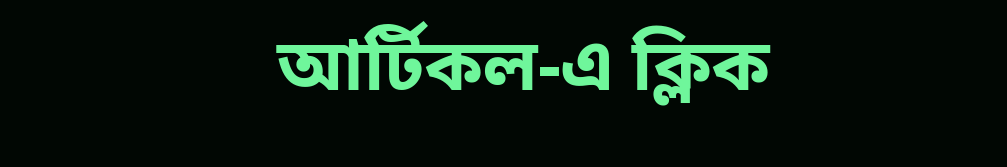আর্টিকল-এ ক্লিক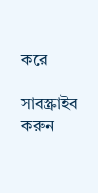করে

সাবস্ক্রাইব করুন